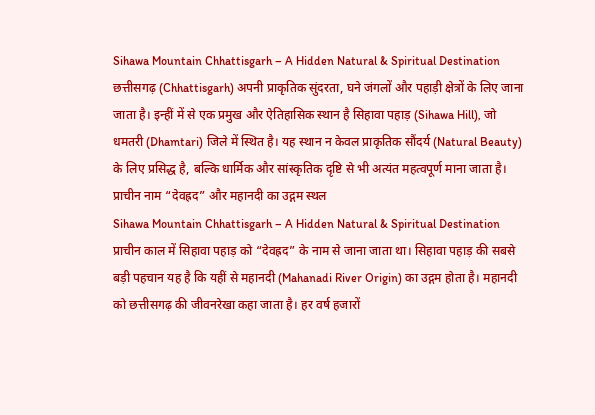Sihawa Mountain Chhattisgarh – A Hidden Natural & Spiritual Destination
छत्तीसगढ़ (Chhattisgarh) अपनी प्राकृतिक सुंदरता, घने जंगलों और पहाड़ी क्षेत्रों के लिए जाना जाता है। इन्हीं में से एक प्रमुख और ऐतिहासिक स्थान है सिहावा पहाड़ (Sihawa Hill), जो धमतरी (Dhamtari) जिले में स्थित है। यह स्थान न केवल प्राकृतिक सौंदर्य (Natural Beauty) के लिए प्रसिद्ध है, बल्कि धार्मिक और सांस्कृतिक दृष्टि से भी अत्यंत महत्वपूर्ण माना जाता है।
प्राचीन नाम “देवह्रद” और महानदी का उद्गम स्थल
Sihawa Mountain Chhattisgarh – A Hidden Natural & Spiritual Destination
प्राचीन काल में सिहावा पहाड़ को “देवह्रद” के नाम से जाना जाता था। सिहावा पहाड़ की सबसे बड़ी पहचान यह है कि यहीं से महानदी (Mahanadi River Origin) का उद्गम होता है। महानदी को छत्तीसगढ़ की जीवनरेखा कहा जाता है। हर वर्ष हजारों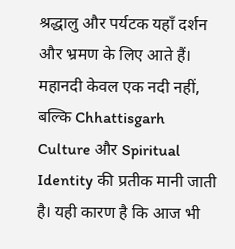श्रद्धालु और पर्यटक यहाँ दर्शन और भ्रमण के लिए आते हैं। महानदी केवल एक नदी नहीं, बल्कि Chhattisgarh Culture और Spiritual Identity की प्रतीक मानी जाती है। यही कारण है कि आज भी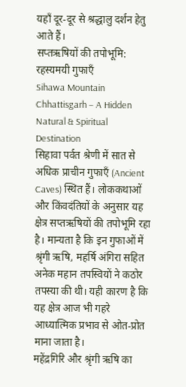यहाँ दूर-दूर से श्रद्धालु दर्शन हेतु आते हैं।
सप्तऋषियों की तपोभूमि: रहस्यमयी गुफाएँ
Sihawa Mountain Chhattisgarh – A Hidden Natural & Spiritual Destination
सिहावा पर्वत श्रेणी में सात से अधिक प्राचीन गुफाएँ (Ancient Caves) स्थित हैं। लोककथाओं और किंवदंतियों के अनुसार यह क्षेत्र सप्तऋषियों की तपोभूमि रहा है। मान्यता है कि इन गुफाओं में श्रृंगी ऋषि, महर्षि अंगिरा सहित अनेक महान तपस्वियों ने कठोर तपस्या की थी। यही कारण है कि यह क्षेत्र आज भी गहरे आध्यात्मिक प्रभाव से ओत-प्रोत माना जाता है।
महेंद्रगिरि और श्रृंगी ऋषि का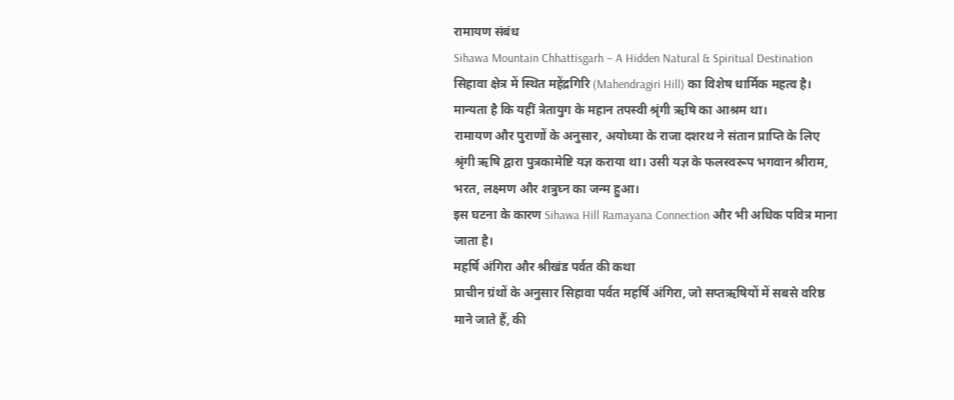रामायण संबंध
Sihawa Mountain Chhattisgarh – A Hidden Natural & Spiritual Destination
सिहावा क्षेत्र में स्थित महेंद्रगिरि (Mahendragiri Hill) का विशेष धार्मिक महत्व है। मान्यता है कि यहीं त्रेतायुग के महान तपस्वी श्रृंगी ऋषि का आश्रम था।
रामायण और पुराणों के अनुसार, अयोध्या के राजा दशरथ ने संतान प्राप्ति के लिए श्रृंगी ऋषि द्वारा पुत्रकामेष्टि यज्ञ कराया था। उसी यज्ञ के फलस्वरूप भगवान श्रीराम, भरत, लक्ष्मण और शत्रुघ्न का जन्म हुआ।
इस घटना के कारण Sihawa Hill Ramayana Connection और भी अधिक पवित्र माना जाता है।
महर्षि अंगिरा और श्रीखंड पर्वत की कथा
प्राचीन ग्रंथों के अनुसार सिहावा पर्वत महर्षि अंगिरा, जो सप्तऋषियों में सबसे वरिष्ठ माने जाते हैं, की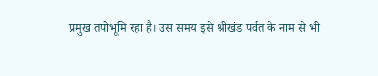प्रमुख तपोभूमि रहा है। उस समय इसे श्रीखंड पर्वत के नाम से भी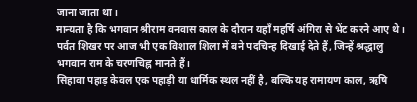जाना जाता था।
मान्यता है कि भगवान श्रीराम वनवास काल के दौरान यहाँ महर्षि अंगिरा से भेंट करने आए थे। पर्वत शिखर पर आज भी एक विशाल शिला में बने पदचिन्ह दिखाई देते हैं, जिन्हें श्रद्धालु भगवान राम के चरणचिह्न मानते हैं।
सिहावा पहाड़ केवल एक पहाड़ी या धार्मिक स्थल नहीं है, बल्कि यह रामायण काल, ऋषि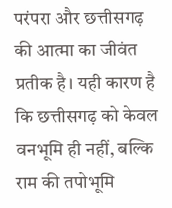परंपरा और छत्तीसगढ़ की आत्मा का जीवंत प्रतीक है। यही कारण है कि छत्तीसगढ़ को केवल वनभूमि ही नहीं, बल्कि राम की तपोभूमि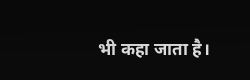भी कहा जाता है।